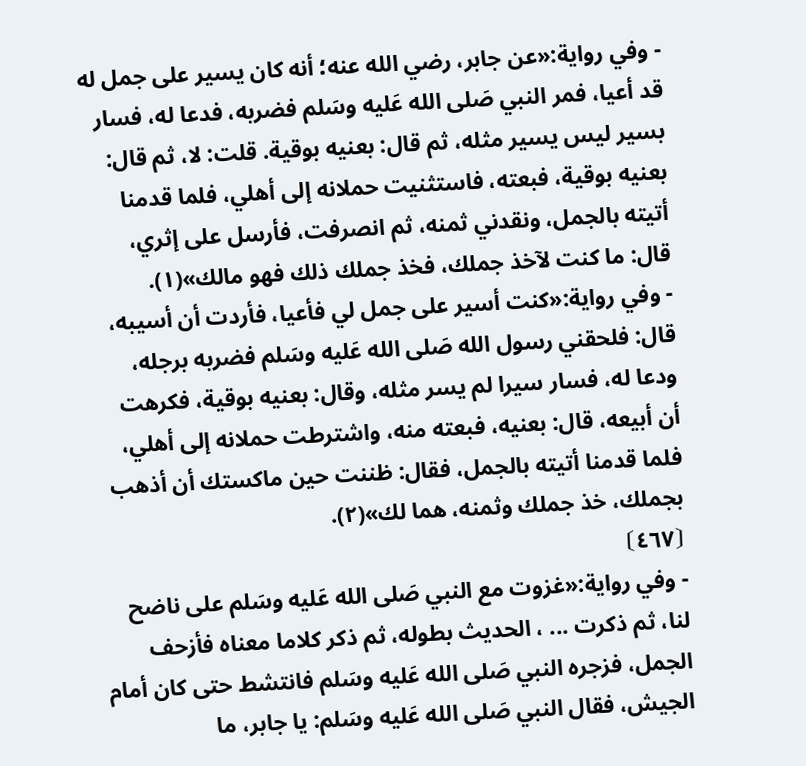- وفي رواية:«عن جابر، رضي الله عنه؛ أنه كان يسير على جمل له قد أعيا، فمر النبي صَلى الله عَليه وسَلم فضربه، فدعا له، فسار بسير ليس يسير مثله، ثم قال: بعنيه بوقية. قلت: لا، ثم قال: بعنيه بوقية، فبعته، فاستثنيت حملانه إلى أهلي، فلما قدمنا أتيته بالجمل، ونقدني ثمنه، ثم انصرفت، فأرسل على إثري، قال: ما كنت لآخذ جملك، فخذ جملك ذلك فهو مالك»(١).
- وفي رواية:«كنت أسير على جمل لي فأعيا، فأردت أن أسيبه، قال: فلحقني رسول الله صَلى الله عَليه وسَلم فضربه برجله، ودعا له، فسار سيرا لم يسر مثله، وقال: بعنيه بوقية، فكرهت أن أبيعه، قال: بعنيه، فبعته منه، واشترطت حملانه إلى أهلي، فلما قدمنا أتيته بالجمل، فقال: ظننت حين ماكستك أن أذهب بجملك، خذ جملك وثمنه، هما لك»(٢).
⦗٤٦٧⦘
- وفي رواية:«غزوت مع النبي صَلى الله عَليه وسَلم على ناضح لنا، ثم ذكرت ... ، الحديث بطوله، ثم ذكر كلاما معناه فأزحف الجمل، فزجره النبي صَلى الله عَليه وسَلم فانتشط حتى كان أمام الجيش، فقال النبي صَلى الله عَليه وسَلم: يا جابر، ما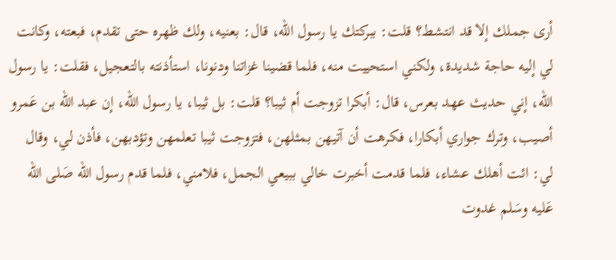أرى جملك إلا قد انتشط؟ قلت: ببركتك يا رسول الله، قال: بعنيه، ولك ظهره حتى تقدم، فبعته، وكانت لي إليه حاجة شديدة، ولكني استحييت منه، فلما قضينا غزاتنا ودنونا، استأذنته بالتعجيل، فقلت: يا رسول الله، إني حديث عهد بعرس، قال: أبكرا تزوجت أم ثيبا؟ قلت: بل ثيبا، يا رسول الله، إن عبد الله بن عَمرو أصيب، وترك جواري أبكارا، فكرهت أن آتيهن بمثلهن، فتزوجت ثيبا تعلمهن وتؤدبهن، فأذن لي، وقال لي: ائت أهلك عشاء، فلما قدمت أخبرت خالي ببيعي الجمل، فلامني، فلما قدم رسول الله صَلى الله عَليه وسَلم غدوت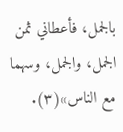بالجمل، فأعطاني ثمن الجمل، والجمل، وسهما مع الناس»(٣).